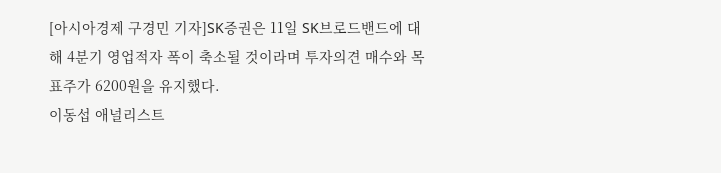[아시아경제 구경민 기자]SK증권은 11일 SK브로드밴드에 대해 4분기 영업적자 폭이 축소될 것이라며 투자의견 매수와 목표주가 6200원을 유지했다.
이동섭 애널리스트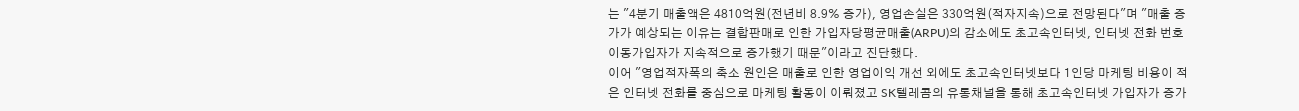는 "4분기 매출액은 4810억원(전년비 8.9% 증가), 영업손실은 330억원(적자지속)으로 전망된다"며 "매출 증가가 예상되는 이유는 결합판매로 인한 가입자당평균매출(ARPU)의 감소에도 초고속인터넷, 인터넷 전화 번호 이동가입자가 지속적으로 증가했기 때문"이라고 진단했다.
이어 "영업적자폭의 축소 원인은 매출로 인한 영업이익 개선 외에도 초고속인터넷보다 1인당 마케팅 비용이 적은 인터넷 전화를 중심으로 마케팅 활동이 이뤄졌고 SK텔레콤의 유통채널을 통해 초고속인터넷 가입자가 증가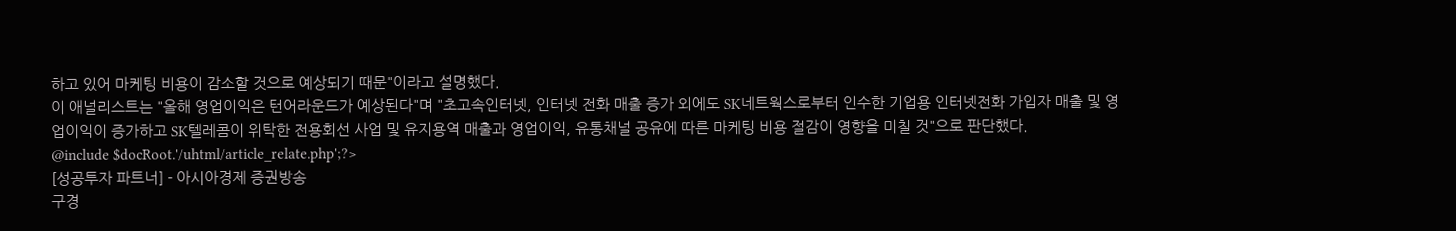하고 있어 마케팅 비용이 감소할 것으로 예상되기 때문"이라고 설명했다.
이 애널리스트는 "올해 영업이익은 턴어라운드가 예상된다"며 "초고속인터넷, 인터넷 전화 매출 증가 외에도 SK네트웍스로부터 인수한 기업용 인터넷전화 가입자 매출 및 영업이익이 증가하고 SK텔레콤이 위탁한 전용회선 사업 및 유지용역 매출과 영업이익, 유통채널 공유에 따른 마케팅 비용 절감이 영향을 미칠 것"으로 판단했다.
@include $docRoot.'/uhtml/article_relate.php';?>
[성공투자 파트너] - 아시아경제 증권방송
구경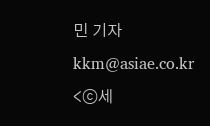민 기자 kkm@asiae.co.kr
<ⓒ세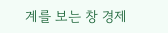계를 보는 창 경제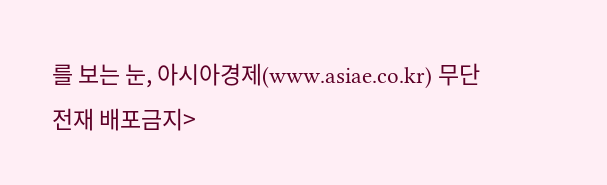를 보는 눈, 아시아경제(www.asiae.co.kr) 무단전재 배포금지>